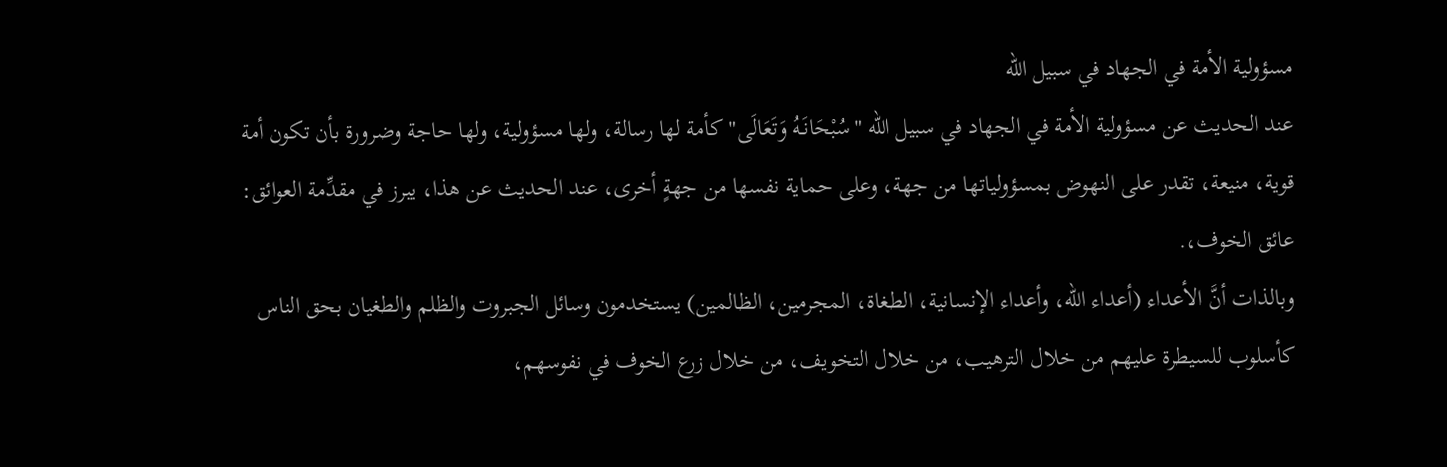مسؤولية الأمة في الجهاد في سبيل الله
عند الحديث عن مسؤولية الأمة في الجهاد في سبيل الله "سُبْحَانَـهُ وَتَعَالَى" كأمة لها رسالة، ولها مسؤولية، ولها حاجة وضرورة بأن تكون أمة قوية، منيعة، تقدر على النهوض بمسؤولياتها من جهة، وعلى حماية نفسها من جهةٍ أخرى، عند الحديث عن هذا، يبرز في مقدِّمة العوائق: عائق الخوف،.
وبالذات أنَّ الأعداء (أعداء الله، وأعداء الإنسانية، الطغاة، المجرمين، الظالمين) يستخدمون وسائل الجبروت والظلم والطغيان بحق الناس كأسلوب للسيطرة عليهم من خلال الترهيب، من خلال التخويف، من خلال زرع الخوف في نفوسهم،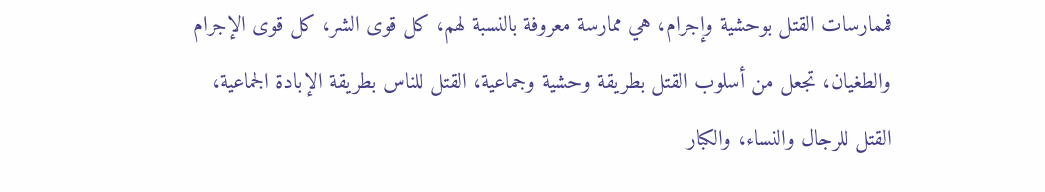فممارسات القتل بوحشية وإجرام، هي ممارسة معروفة بالنسبة لهم، كل قوى الشر، كل قوى الإجرام والطغيان، تجعل من أسلوب القتل بطريقة وحشية وجماعية، القتل للناس بطريقة الإبادة الجماعية، القتل للرجال والنساء، والكبار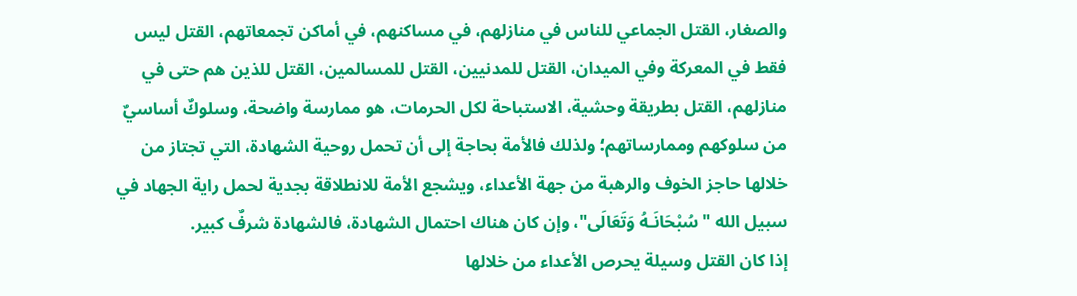والصغار، القتل الجماعي للناس في منازلهم، في مساكنهم، في أماكن تجمعاتهم، القتل ليس فقط في المعركة وفي الميدان، القتل للمدنيين، القتل للمسالمين، القتل للذين هم حتى في منازلهم، القتل بطريقة وحشية، الاستباحة لكل الحرمات، هو ممارسة واضحة، وسلوكٌ أساسيٌ من سلوكهم وممارساتهم؛ ولذلك فالأمة بحاجة إلى أن تحمل روحية الشهادة، التي تجتاز من خلالها حاجز الخوف والرهبة من جهة الأعداء، ويشجع الأمة للانطلاقة بجدية لحمل راية الجهاد في سبيل الله "سُبْحَانَـهُ وَتَعَالَى"، وإن كان هناك احتمال الشهادة، فالشهادة شرفٌ كبير.
إذا كان القتل وسيلة يحرص الأعداء من خلالها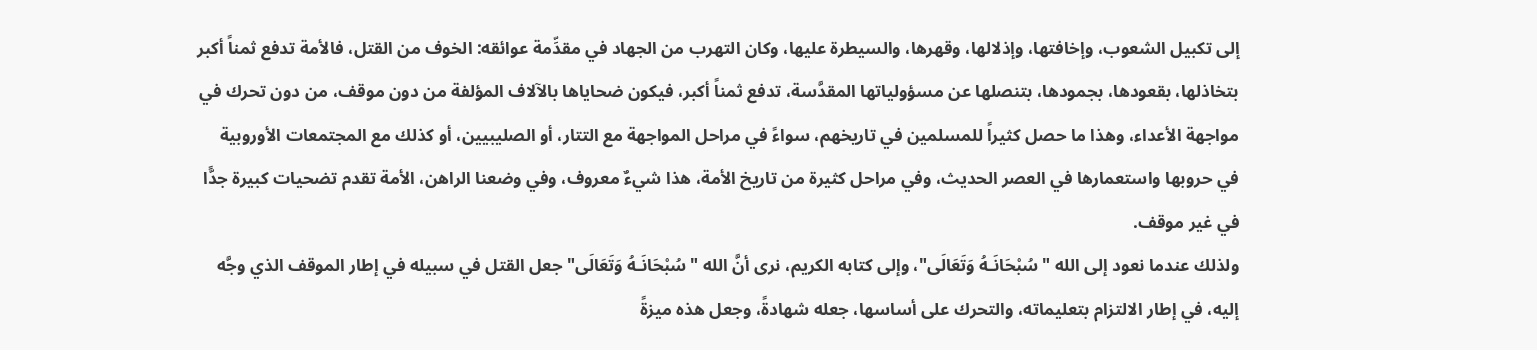إلى تكبيل الشعوب، وإخافتها، وإذلالها، وقهرها، والسيطرة عليها، وكان التهرب من الجهاد في مقدِّمة عوائقه: الخوف من القتل، فالأمة تدفع ثمناً أكبر بتخاذلها، بقعودها، بجمودها، بتنصلها عن مسؤولياتها المقدَّسة، تدفع ثمناً أكبر، فيكون ضحاياها بالآلاف المؤلفة من دون موقف، من دون تحرك في مواجهة الأعداء، وهذا ما حصل كثيراً للمسلمين في تاريخهم، سواءً في مراحل المواجهة مع التتار، أو الصليبيين، أو كذلك مع المجتمعات الأوروبية في حروبها واستعمارها في العصر الحديث، وفي مراحل كثيرة من تاريخ الأمة، هذا شيءٌ معروف، وفي وضعنا الراهن، الأمة تقدم تضحيات كبيرة جدًّا في غير موقف.
ولذلك عندما نعود إلى الله "سُبْحَانَـهُ وَتَعَالَى"، وإلى كتابه الكريم، نرى أنَّ الله "سُبْحَانَـهُ وَتَعَالَى" جعل القتل في سبيله في إطار الموقف الذي وجَّه إليه، في إطار الالتزام بتعليماته، والتحرك على أساسها، جعله شهادةً، وجعل هذه ميزةً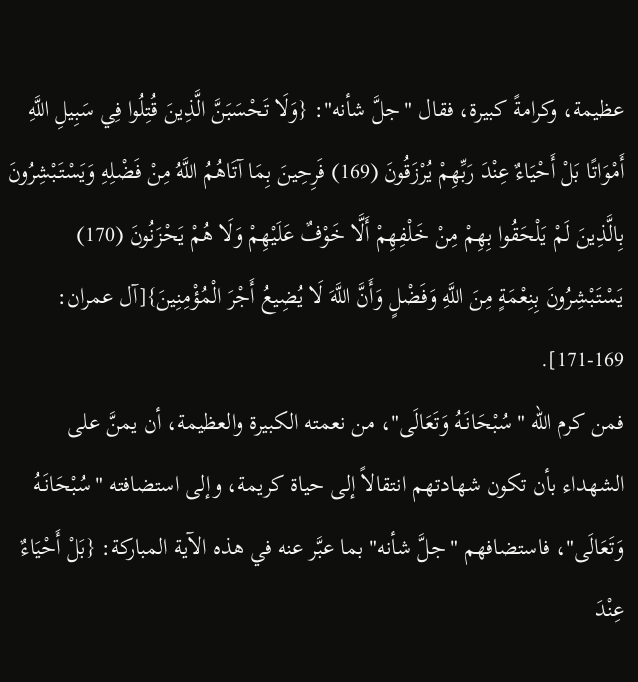عظيمة، وكرامةً كبيرة، فقال "جلَّ شأنه": {وَلَا تَحْسَبَنَّ الَّذِينَ قُتِلُوا فِي سَبِيلِ اللَّهِ أَمْوَاتًا بَلْ أَحْيَاءٌ عِنْدَ رَبِّهِمْ يُرْزَقُونَ (169) فَرِحِينَ بِمَا آتَاهُمُ اللَّهُ مِنْ فَضْلِهِ وَيَسْتَبْشِرُونَ بِالَّذِينَ لَمْ يَلْحَقُوا بِهِمْ مِنْ خَلْفِهِمْ أَلَّا خَوْفٌ عَلَيْهِمْ وَلَا هُمْ يَحْزَنُونَ (170) يَسْتَبْشِرُونَ بِنِعْمَةٍ مِنَ اللَّهِ وَفَضْلٍ وَأَنَّ اللَّهَ لَا يُضِيعُ أَجْرَ الْمُؤْمِنِينَ}[آل عمران: 169-171].
فمن كرم الله "سُبْحَانَـهُ وَتَعَالَى"، من نعمته الكبيرة والعظيمة، أن يمنَّ على الشهداء بأن تكون شهادتهم انتقالاً إلى حياة كريمة، وإلى استضافته "سُبْحَانَـهُ وَتَعَالَى"، فاستضافهم "جلَّ شأنه" بما عبَّر عنه في هذه الآية المباركة: {بَلْ أَحْيَاءٌ عِنْدَ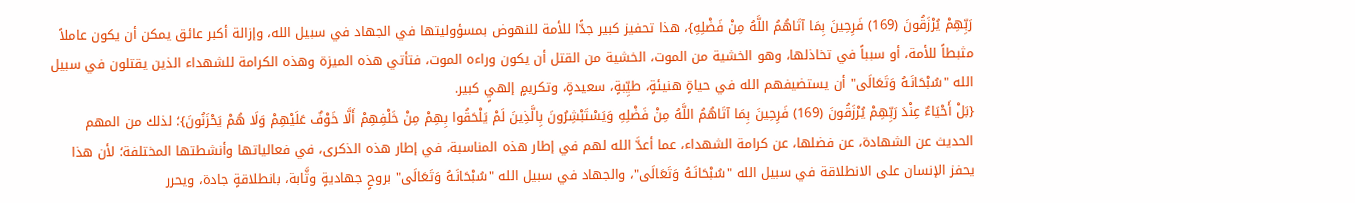رَبِّهِمْ يُرْزَقُونَ (169) فَرِحِينَ بِمَا آتَاهُمُ اللَّهُ مِنْ فَضْلِهِ}، هذا تحفيز كبير جدًّا للأمة للنهوض بمسؤوليتها في الجهاد في سبيل الله، وإزالة أكبر عائق يمكن أن يكون عاملاً مثبطاً للأمة، أو سبباً في تخاذلها، وهو الخشية من الموت، الخشية من القتل أن يكون وراءه الموت، فتأتي هذه الميزة وهذه الكرامة للشهداء الذين يقتلون في سبيل الله "سُبْحَانَـهُ وَتَعَالَى" أن يستضيفهم الله في حياةٍ هنيئةٍ، طيِّبةٍ، سعيدةٍ، وتكريمٍ إلهيٍ كبير.
{بَلْ أَحْيَاءٌ عِنْدَ رَبِّهِمْ يُرْزَقُونَ (169) فَرِحِينَ بِمَا آتَاهُمُ اللَّهُ مِنْ فَضْلِهِ وَيَسْتَبْشِرُونَ بِالَّذِينَ لَمْ يَلْحَقُوا بِهِمْ مِنْ خَلْفِهِمْ أَلَّا خَوْفٌ عَلَيْهِمْ وَلَا هُمْ يَحْزَنُونَ}؛ لذلك من المهم الحديث عن الشهادة، عن فضلها، عن كرامة الشهداء، عما أعدَّ الله لهم في إطار هذه المناسبة، في إطار هذه الذكرى، في فعالياتها وأنشطتها المختلفة؛ لأن هذا يحفز الإنسان على الانطلاقة في سبيل الله "سُبْحَانَـهُ وَتَعَالَى"، والجهاد في سبيل الله "سُبْحَانَـهُ وَتَعَالَى" بروحٍ جهاديةٍ وثَّابة، بانطلاقةٍ جادة، ويحرر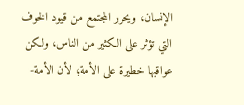الإنسان، ويحرر المجتمع من قيود الخوف التي تؤثر على الكثير من الناس، ولكن عواقبها خطيرة على الأمة؛ لأن الأمة-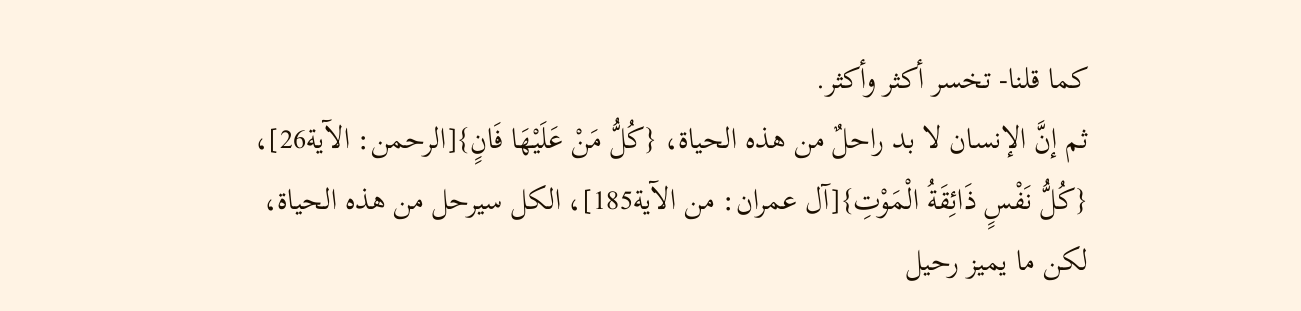كما قلنا- تخسر أكثر وأكثر.
ثم إنَّ الإنسان لا بد راحلٌ من هذه الحياة، {كُلُّ مَنْ عَلَيْهَا فَانٍ}[الرحمن: الآية26]، {كُلُّ نَفْسٍ ذَائِقَةُ الْمَوْتِ}[آل عمران: من الآية185]، الكل سيرحل من هذه الحياة، لكن ما يميز رحيل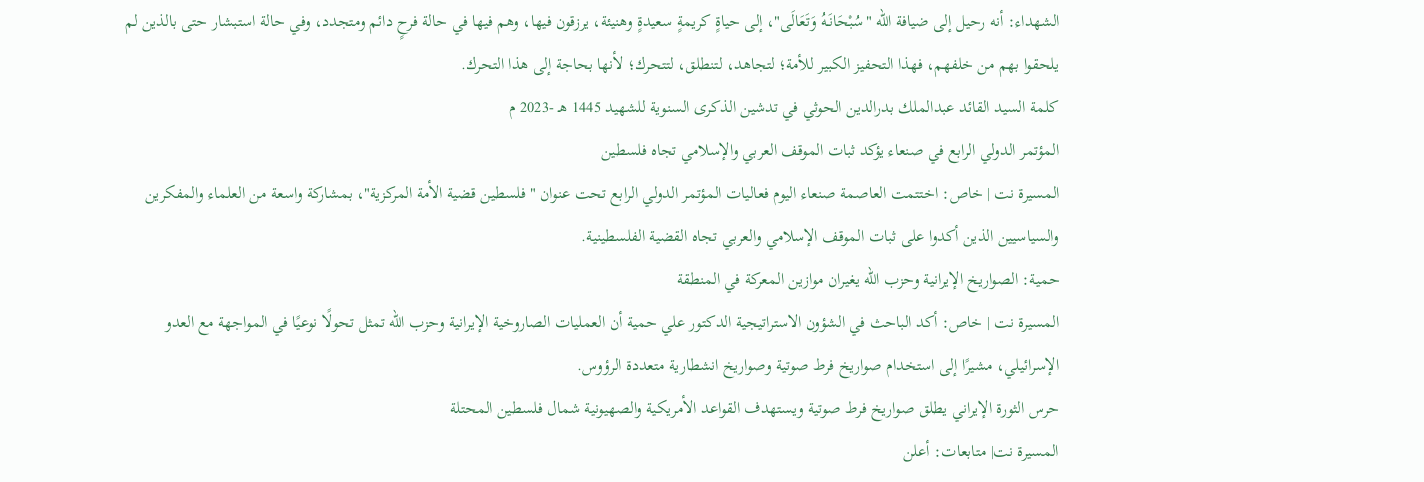الشهداء: أنه رحيل إلى ضيافة الله "سُبْحَانَـهُ وَتَعَالَى"، إلى حياةٍ كريمةٍ سعيدةٍ وهنيئة، يرزقون فيها، وهم فيها في حالة فرحٍ دائم ومتجدد، وفي حالة استبشار حتى بالذين لم يلحقوا بهم من خلفهم، فهذا التحفيز الكبير للأمة؛ لتجاهد، لتنطلق، لتتحرك؛ لأنها بحاجة إلى هذا التحرك.
كلمة السيد القائد عبدالملك بدرالدين الحوثي في تدشين الذكرى السنوية للشهيد 1445 هـ -2023 م
المؤتمر الدولي الرابع في صنعاء يؤكد ثبات الموقف العربي والإسلامي تجاه فلسطين
المسيرة نت | خاص: اختتمت العاصمة صنعاء اليوم فعاليات المؤتمر الدولي الرابع تحت عنوان "فلسطين قضية الأمة المركزية"، بمشاركة واسعة من العلماء والمفكرين والسياسيين الذين أكدوا على ثبات الموقف الإسلامي والعربي تجاه القضية الفلسطينية.
حمية: الصواريخ الإيرانية وحزب الله يغيران موازين المعركة في المنطقة
المسيرة نت | خاص: أكد الباحث في الشؤون الاستراتيجية الدكتور علي حمية أن العمليات الصاروخية الإيرانية وحزب الله تمثل تحولًا نوعيًا في المواجهة مع العدو الإسرائيلي، مشيرًا إلى استخدام صواريخ فرط صوتية وصواريخ انشطارية متعددة الرؤوس.
حرس الثورة الإيراني يطلق صواريخ فرط صوتية ويستهدف القواعد الأمريكية والصهيونية شمال فلسطين المحتلة
المسيرة نت| متابعات: أعلن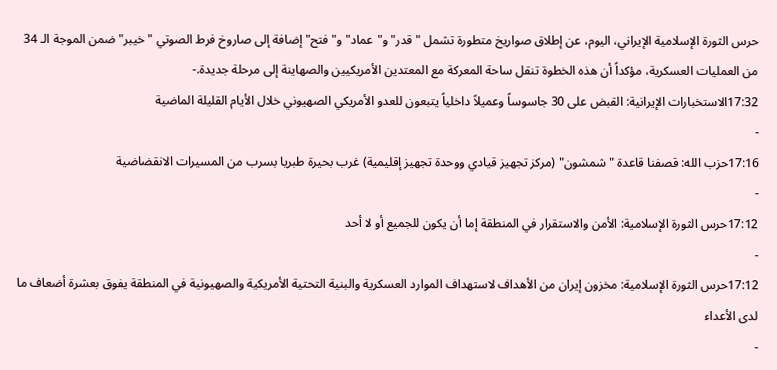حرس الثورة الإسلامية الإيراني، اليوم، عن إطلاق صواريخ متطورة تشمل "قدر" و"عماد" و"فتح" إضافة إلى صاروخ فرط الصوتي "خيبر" ضمن الموجة الـ 34 من العمليات العسكرية، مؤكداً أن هذه الخطوة تنقل ساحة المعركة مع المعتدين الأمريكيين والصهاينة إلى مرحلة جديدة.-
17:32الاستخبارات الإيرانية: القبض على 30 جاسوساً وعميلاً داخلياً يتبعون للعدو الأمريكي الصهيوني خلال الأيام القليلة الماضية
-
17:16حزب الله: قصفنا قاعدة "شمشون" (مركز تجهيز قيادي ووحدة تجهيز إقليمية) غرب بحيرة طبريا بسرب من المسيرات الانقضاضية
-
17:12حرس الثورة الإسلامية: الأمن والاستقرار في المنطقة إما أن يكون للجميع أو لا أحد
-
17:12حرس الثورة الإسلامية: مخزون إيران من الأهداف لاستهداف الموارد العسكرية والبنية التحتية الأمريكية والصهيونية في المنطقة يفوق بعشرة أضعاف ما لدى الأعداء
-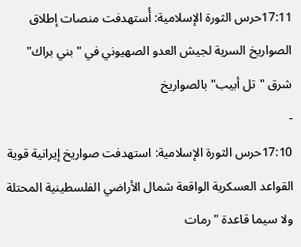17:11حرس الثورة الإسلامية: أُستهدفت منصات إطلاق الصواريخ السرية لجيش العدو الصهيوني في "بني براك" شرق "تل أبيب" بالصواريخ
-
17:10حرس الثورة الإسلامية: استهدفت صواريخ إيرانية قوية القواعد العسكرية الواقعة شمال الأراضي الفلسطينية المحتلة ولا سيما قاعدة "رمات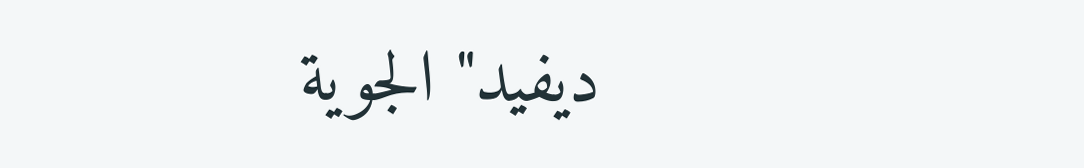ديفيد" الجوية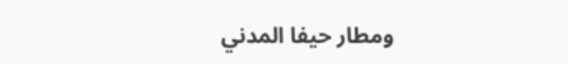ومطار حيفا المدني